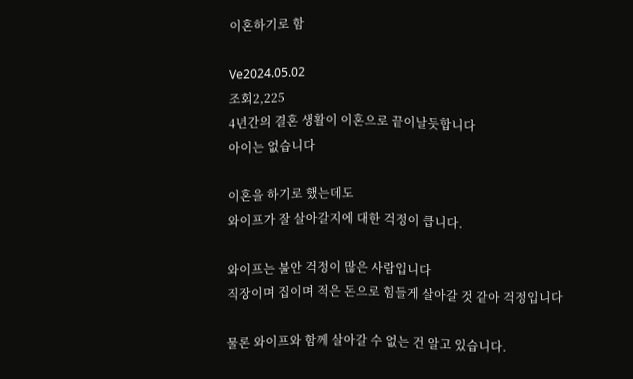이혼하기로 함

Ve2024.05.02
조회2,225
4년간의 결혼 생활이 이혼으로 끝이날듯합니다
아이는 없습니다

이혼을 하기로 했는데도
와이프가 잘 살아갈지에 대한 걱정이 큽니다.

와이프는 불안 걱정이 많은 사람입니다
직장이며 집이며 적은 돈으로 힘들게 살아갈 것 같아 걱정입니다

물론 와이프와 함께 살아갈 수 없는 건 알고 있습니다.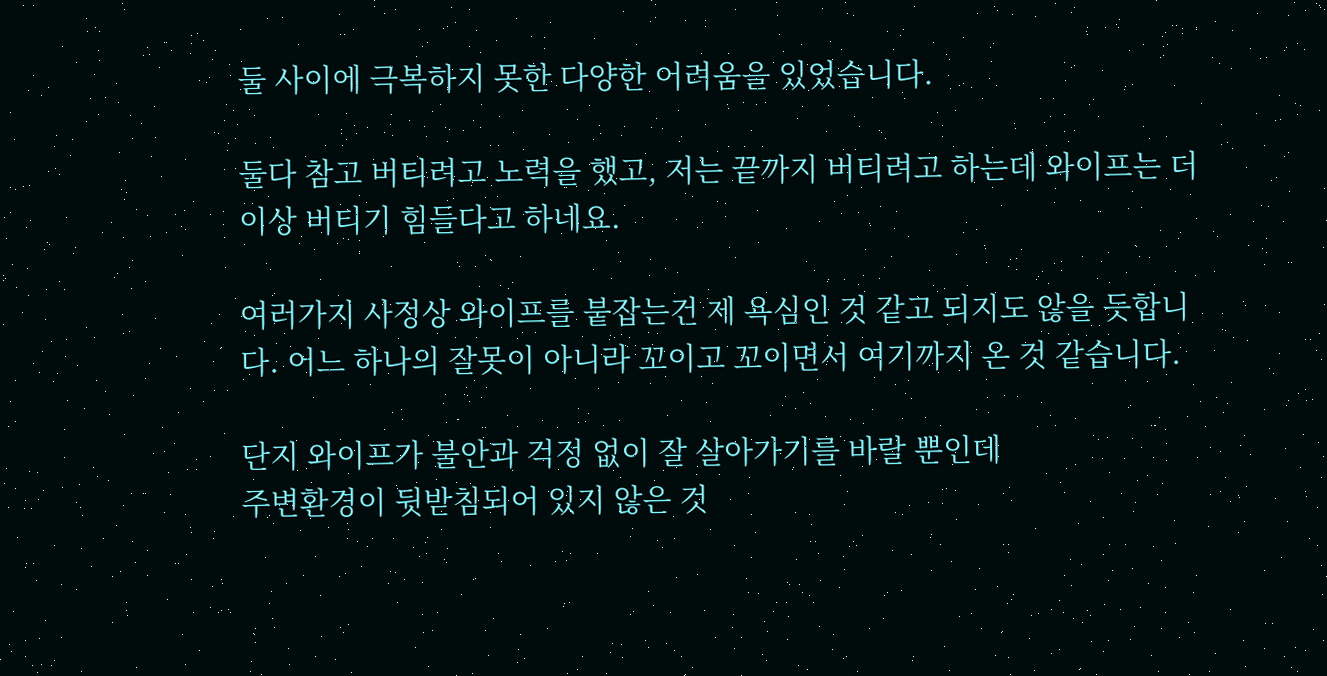둘 사이에 극복하지 못한 다양한 어려움을 있었습니다.

둘다 참고 버티려고 노력을 했고, 저는 끝까지 버티려고 하는데 와이프는 더이상 버티기 힘들다고 하네요.

여러가지 사정상 와이프를 붙잡는건 제 욕심인 것 같고 되지도 않을 듯합니다. 어느 하나의 잘못이 아니라 꼬이고 꼬이면서 여기까지 온 것 같습니다.

단지 와이프가 불안과 걱정 없이 잘 살아가기를 바랄 뿐인데
주변환경이 뒷받침되어 있지 않은 것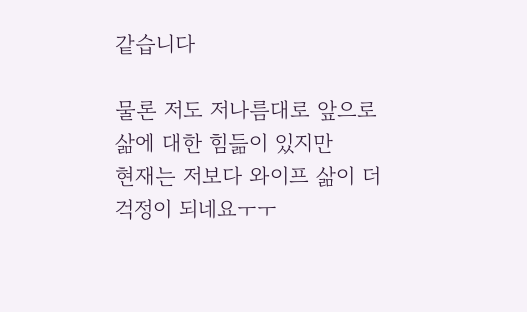같습니다

물론 저도 저나름대로 앞으로 삶에 대한 힘듦이 있지만
현재는 저보다 와이프 삶이 더 걱정이 되네요ㅜㅜ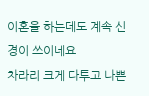이혼을 하는데도 계속 신경이 쓰이네요
차라리 크게 다투고 나쁜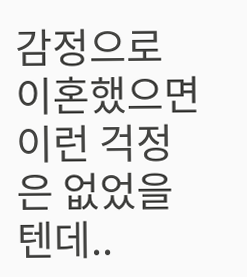감정으로 이혼했으면 이런 걱정은 없었을텐데..